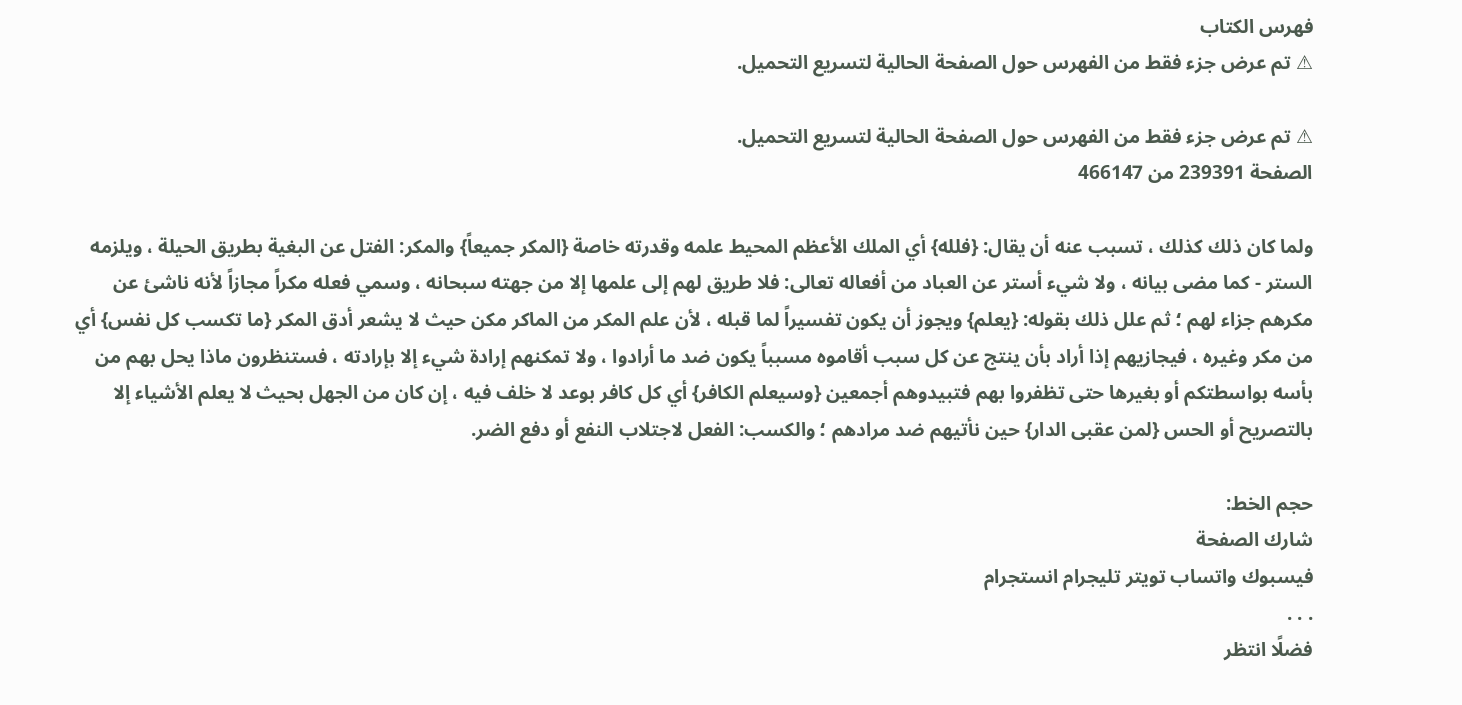فهرس الكتاب
⚠ تم عرض جزء فقط من الفهرس حول الصفحة الحالية لتسريع التحميل.

⚠ تم عرض جزء فقط من الفهرس حول الصفحة الحالية لتسريع التحميل.
الصفحة 239391 من 466147

ولما كان ذلك كذلك ، تسبب عنه أن يقال: {فلله} أي الملك الأعظم المحيط علمه وقدرته خاصة {المكر جميعاً} والمكر: الفتل عن البغية بطريق الحيلة ، ويلزمه الستر - كما مضى بيانه ، ولا شيء أستر عن العباد من أفعاله تعالى: فلا طريق لهم إلى علمها إلا من جهته سبحانه ، وسمي فعله مكراً مجازاً لأنه ناشئ عن مكرهم جزاء لهم ؛ ثم علل ذلك بقوله: {يعلم} ويجوز أن يكون تفسيراً لما قبله ، لأن علم المكر من الماكر مكن حيث لا يشعر أدق المكر {ما تكسب كل نفس} أي من مكر وغيره ، فيجازيهم إذا أراد بأن ينتج عن كل سبب أقاموه مسبباً يكون ضد ما أرادوا ، ولا تمكنهم إرادة شيء إلا بإرادته ، فستنظرون ماذا يحل بهم من بأسه بواسطتكم أو بغيرها حتى تظفروا بهم فتبيدوهم أجمعين {وسيعلم الكافر} أي كل كافر بوعد لا خلف فيه ، إن كان من الجهل بحيث لا يعلم الأشياء إلا بالتصريح أو الحس {لمن عقبى الدار} حين نأتيهم ضد مرادهم ؛ والكسب: الفعل لاجتلاب النفع أو دفع الضر.

حجم الخط:
شارك الصفحة
فيسبوك واتساب تويتر تليجرام انستجرام
. . .
فضلًا انتظر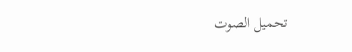تحميل الصوت